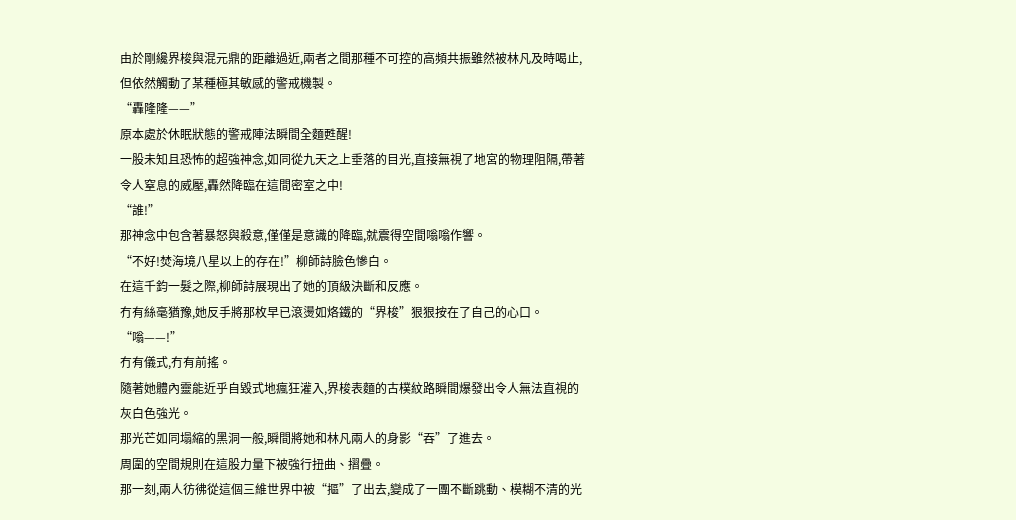由於剛纔界梭與混元鼎的距離過近,兩者之間那種不可控的高頻共振雖然被林凡及時喝止,但依然觸動了某種極其敏感的警戒機製。
“轟隆隆——”
原本處於休眠狀態的警戒陣法瞬間全麵甦醒!
一股未知且恐怖的超強神念,如同從九天之上垂落的目光,直接無視了地宮的物理阻隔,帶著令人窒息的威壓,轟然降臨在這間密室之中!
“誰!”
那神念中包含著暴怒與殺意,僅僅是意識的降臨,就震得空間嗡嗡作響。
“不好!焚海境八星以上的存在!”柳師詩臉色慘白。
在這千鈞一髮之際,柳師詩展現出了她的頂級決斷和反應。
冇有絲毫猶豫,她反手將那枚早已滾燙如烙鐵的“界梭”狠狠按在了自己的心口。
“嗡——!”
冇有儀式,冇有前搖。
隨著她體內靈能近乎自毀式地瘋狂灌入,界梭表麵的古樸紋路瞬間爆發出令人無法直視的灰白色強光。
那光芒如同塌縮的黑洞一般,瞬間將她和林凡兩人的身影“吞”了進去。
周圍的空間規則在這股力量下被強行扭曲、摺疊。
那一刻,兩人彷彿從這個三維世界中被“摳”了出去,變成了一團不斷跳動、模糊不清的光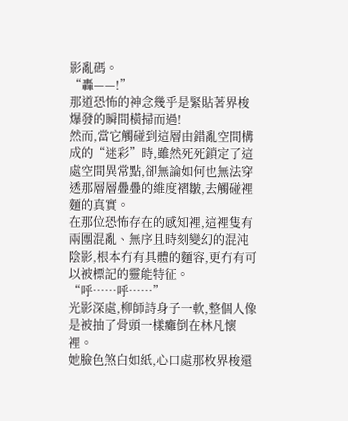影亂碼。
“轟——!”
那道恐怖的神念幾乎是緊貼著界梭爆發的瞬間橫掃而過!
然而,當它觸碰到這層由錯亂空間構成的“迷彩”時,雖然死死鎖定了這處空間異常點,卻無論如何也無法穿透那層層疊疊的維度褶皺,去觸碰裡麵的真實。
在那位恐怖存在的感知裡,這裡隻有兩團混亂、無序且時刻變幻的混沌陰影,根本冇有具體的麵容,更冇有可以被標記的靈能特征。
“呼……呼……”
光影深處,柳師詩身子一軟,整個人像是被抽了骨頭一樣癱倒在林凡懷裡。
她臉色煞白如紙,心口處那枚界梭還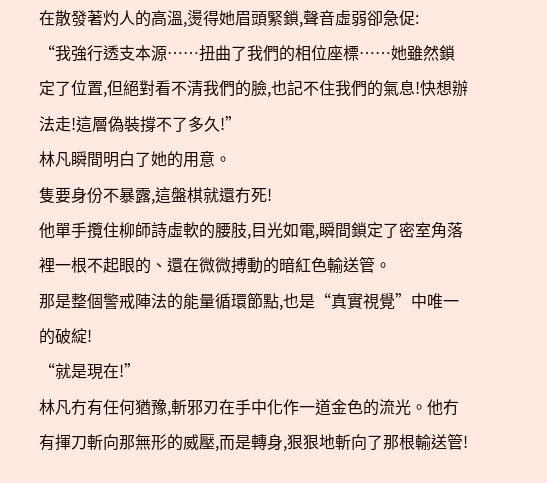在散發著灼人的高溫,燙得她眉頭緊鎖,聲音虛弱卻急促:
“我強行透支本源……扭曲了我們的相位座標……她雖然鎖定了位置,但絕對看不清我們的臉,也記不住我們的氣息!快想辦法走!這層偽裝撐不了多久!”
林凡瞬間明白了她的用意。
隻要身份不暴露,這盤棋就還冇死!
他單手攬住柳師詩虛軟的腰肢,目光如電,瞬間鎖定了密室角落裡一根不起眼的、還在微微搏動的暗紅色輸送管。
那是整個警戒陣法的能量循環節點,也是“真實視覺”中唯一的破綻!
“就是現在!”
林凡冇有任何猶豫,斬邪刃在手中化作一道金色的流光。他冇有揮刀斬向那無形的威壓,而是轉身,狠狠地斬向了那根輸送管!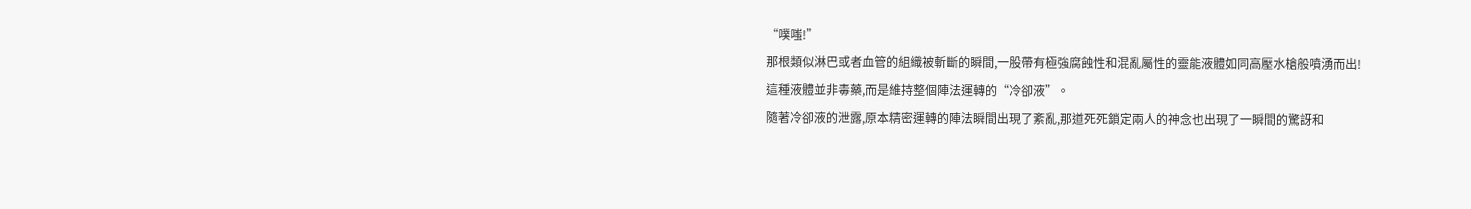“噗嗤!”
那根類似淋巴或者血管的組織被斬斷的瞬間,一股帶有極強腐蝕性和混亂屬性的靈能液體如同高壓水槍般噴湧而出!
這種液體並非毒藥,而是維持整個陣法運轉的“冷卻液”。
隨著冷卻液的泄露,原本精密運轉的陣法瞬間出現了紊亂,那道死死鎖定兩人的神念也出現了一瞬間的驚訝和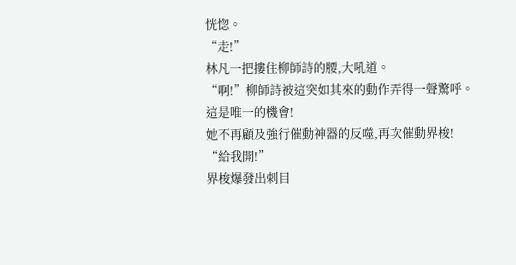恍惚。
“走!”
林凡一把摟住柳師詩的腰,大吼道。
“啊!”柳師詩被這突如其來的動作弄得一聲驚呼。
這是唯一的機會!
她不再顧及強行催動神器的反噬,再次催動界梭!
“給我開!”
界梭爆發出刺目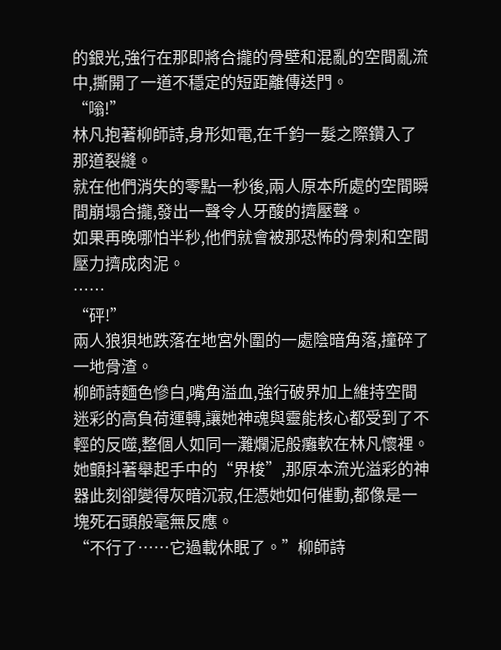的銀光,強行在那即將合攏的骨壁和混亂的空間亂流中,撕開了一道不穩定的短距離傳送門。
“嗡!”
林凡抱著柳師詩,身形如電,在千鈞一髮之際鑽入了那道裂縫。
就在他們消失的零點一秒後,兩人原本所處的空間瞬間崩塌合攏,發出一聲令人牙酸的擠壓聲。
如果再晚哪怕半秒,他們就會被那恐怖的骨刺和空間壓力擠成肉泥。
……
“砰!”
兩人狼狽地跌落在地宮外圍的一處陰暗角落,撞碎了一地骨渣。
柳師詩麵色慘白,嘴角溢血,強行破界加上維持空間迷彩的高負荷運轉,讓她神魂與靈能核心都受到了不輕的反噬,整個人如同一灘爛泥般癱軟在林凡懷裡。
她顫抖著舉起手中的“界梭”,那原本流光溢彩的神器此刻卻變得灰暗沉寂,任憑她如何催動,都像是一塊死石頭般毫無反應。
“不行了……它過載休眠了。”柳師詩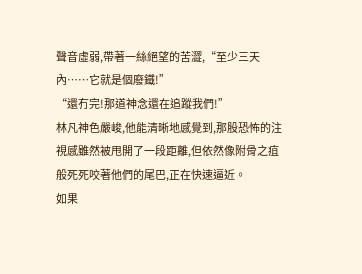聲音虛弱,帶著一絲絕望的苦澀,“至少三天內……它就是個廢鐵!”
“還冇完!那道神念還在追蹤我們!”
林凡神色嚴峻,他能清晰地感覺到,那股恐怖的注視感雖然被甩開了一段距離,但依然像附骨之疽般死死咬著他們的尾巴,正在快速逼近。
如果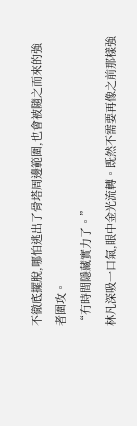不徹底擺脫,哪怕逃出了骨塔周邊範圍,也會被隨之而來的強者圍攻。
“冇時間隱藏實力了。”
林凡深吸一口氣,眼中金光流轉。既然不需要再像之前那樣強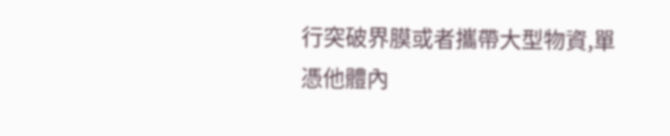行突破界膜或者攜帶大型物資,單憑他體內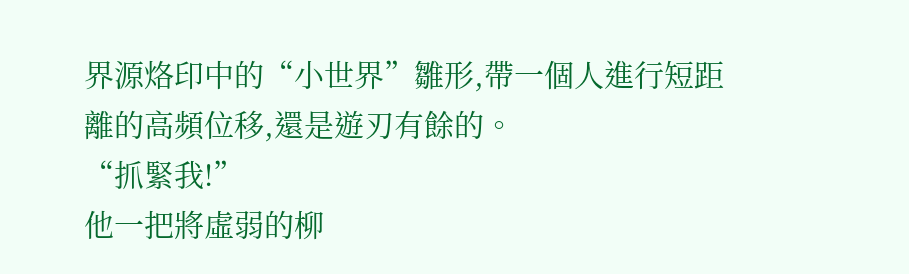界源烙印中的“小世界”雛形,帶一個人進行短距離的高頻位移,還是遊刃有餘的。
“抓緊我!”
他一把將虛弱的柳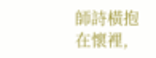師詩橫抱在懷裡,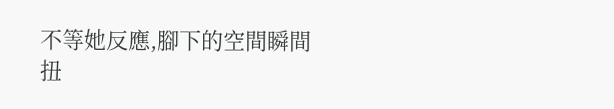不等她反應,腳下的空間瞬間扭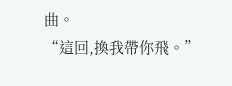曲。
“這回,換我帶你飛。”